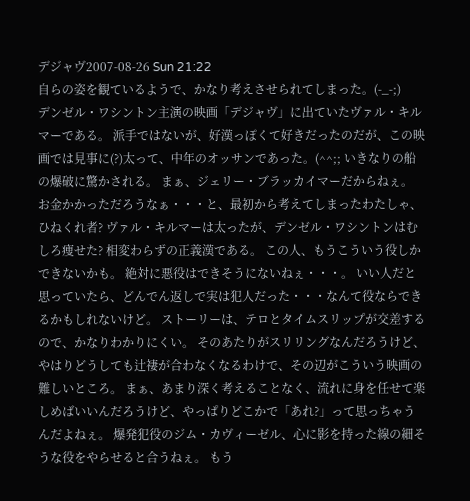デジャヴ2007-08-26 Sun 21:22
自らの姿を観ているようで、かなり考えさせられてしまった。(-_-;)
デンゼル・ワシントン主演の映画「デジャヴ」に出ていたヴァル・キルマーである。 派手ではないが、好漢っぽくて好きだったのだが、この映画では見事に(?)太って、中年のオッサンであった。(^^;; いきなりの船の爆破に驚かされる。 まぁ、ジェリー・ブラッカイマーだからねぇ。 お金かかっただろうなぁ・・・と、最初から考えてしまったわたしゃ、ひねくれ者? ヴァル・キルマーは太ったが、デンゼル・ワシントンはむしろ痩せた? 相変わらずの正義漢である。 この人、もうこういう役しかできないかも。 絶対に悪役はできそうにないねぇ・・・。 いい人だと思っていたら、どんでん返しで実は犯人だった・・・なんて役ならできるかもしれないけど。 ストーリーは、テロとタイムスリップが交差するので、かなりわかりにくい。 そのあたりがスリリングなんだろうけど、やはりどうしても辻褄が合わなくなるわけで、その辺がこういう映画の難しいところ。 まぁ、あまり深く考えることなく、流れに身を任せて楽しめばいいんだろうけど、やっぱりどこかで「あれ?」って思っちゃうんだよねぇ。 爆発犯役のジム・カヴィーゼル、心に影を持った線の細そうな役をやらせると合うねぇ。 もう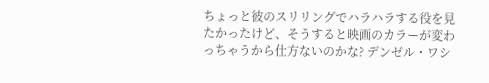ちょっと彼のスリリングでハラハラする役を見たかったけど、そうすると映画のカラーが変わっちゃうから仕方ないのかな? デンゼル・ワシ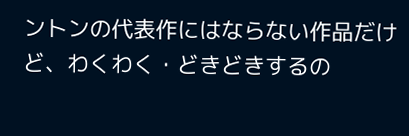ントンの代表作にはならない作品だけど、わくわく・どきどきするの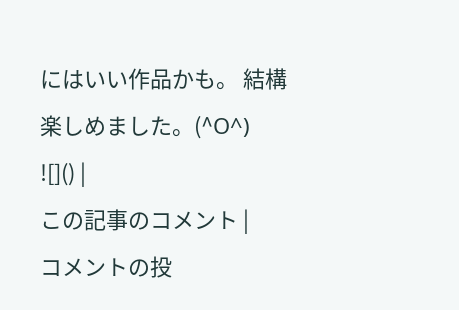にはいい作品かも。 結構楽しめました。(^O^) ![]() |
この記事のコメント |
コメントの投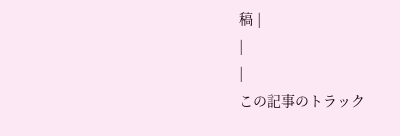稿 |
|
|
この記事のトラック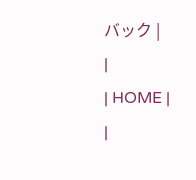バック |
|
| HOME |
|